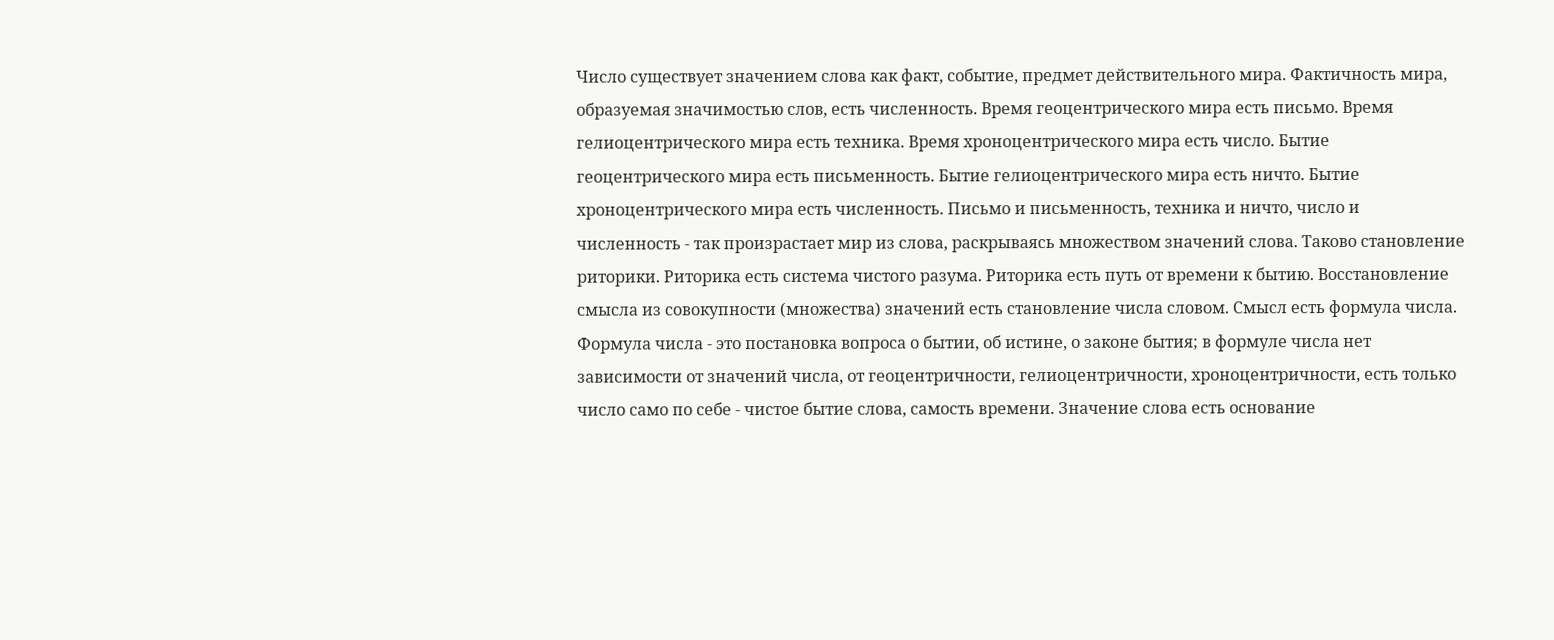Число существует значением слова как факт, событие, предмет действительного мира. Фактичность мира, образуемая значимостью слов, есть численность. Время геоцентрического мира есть письмо. Время гелиоцентрического мира есть техника. Время хроноцентрического мира есть число. Бытие геоцентрического мира есть письменность. Бытие гелиоцентрического мира есть ничто. Бытие хроноцентрического мира есть численность. Письмо и письменность, техника и ничто, число и численность - так произрастает мир из слова, раскрываясь множеством значений слова. Таково становление риторики. Риторика есть система чистого разума. Риторика есть путь от времени к бытию. Восстановление смысла из совокупности (множества) значений есть становление числа словом. Смысл есть формула числа. Формула числа - это постановка вопроса о бытии, об истине, о законе бытия; в формуле числа нет зависимости от значений числа, от геоцентричности, гелиоцентричности, хроноцентричности, есть только число само по себе - чистое бытие слова, самость времени. Значение слова есть основание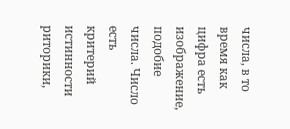числа, в то время как цифра есть изображение, подобие числа. Число есть критерий истинности риторики,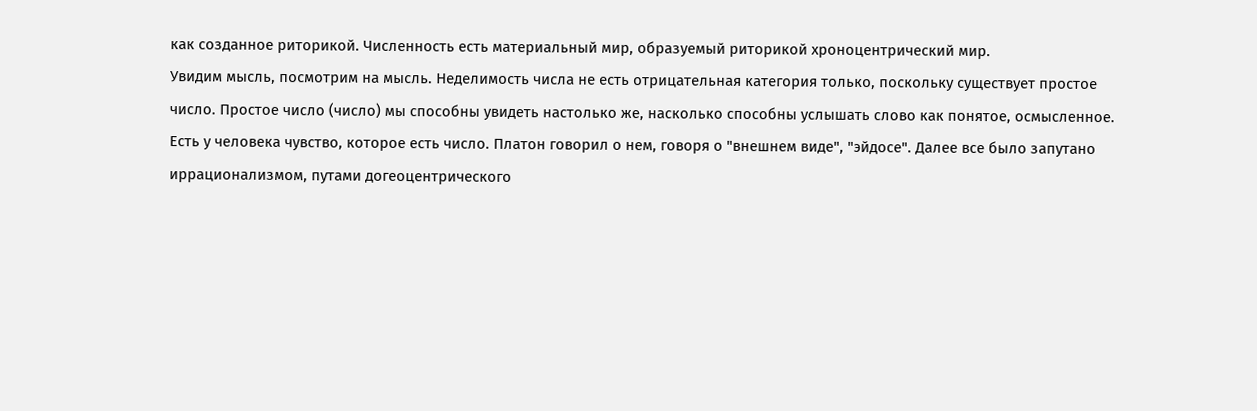как созданное риторикой. Численность есть материальный мир, образуемый риторикой хроноцентрический мир.
Увидим мысль, посмотрим на мысль. Неделимость числа не есть отрицательная категория только, поскольку существует простое число. Простое число (число) мы способны увидеть настолько же, насколько способны услышать слово как понятое, осмысленное. Есть у человека чувство, которое есть число. Платон говорил о нем, говоря о "внешнем виде", "эйдосе". Далее все было запутано иррационализмом, путами догеоцентрического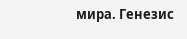мира. Генезис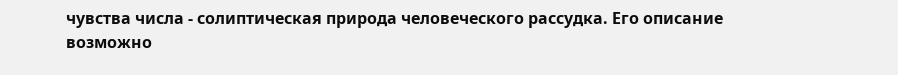чувства числа - солиптическая природа человеческого рассудка. Его описание возможно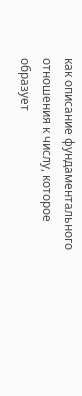как описание фундаментального отношения к числу, которое образует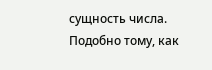сущность числа. Подобно тому, как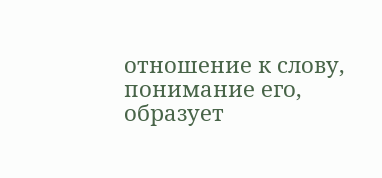отношение к слову, понимание его, образует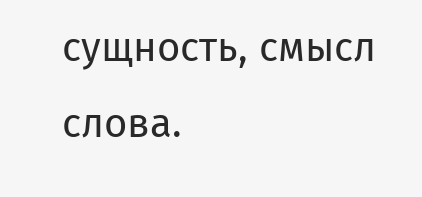сущность, смысл слова.